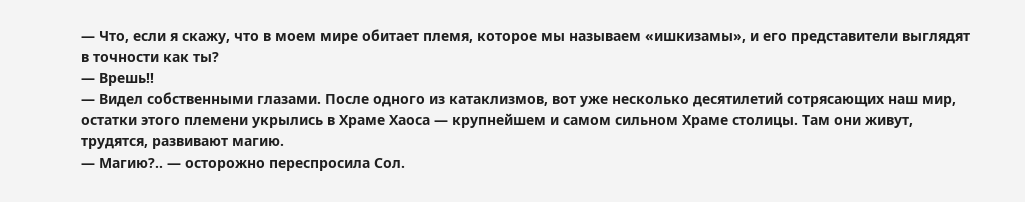— Что, если я скажу, что в моем мире обитает племя, которое мы называем «ишкизамы», и его представители выглядят в точности как ты?
— Врешь!!
— Видел собственными глазами. После одного из катаклизмов, вот уже несколько десятилетий сотрясающих наш мир, остатки этого племени укрылись в Храме Хаоса — крупнейшем и самом сильном Храме столицы. Там они живут, трудятся, развивают магию.
— Магию?.. — осторожно переспросила Сол.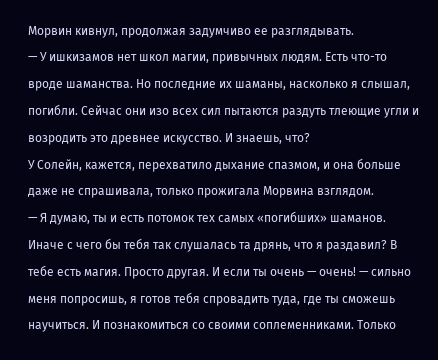Морвин кивнул, продолжая задумчиво ее разглядывать.
— У ишкизамов нет школ магии, привычных людям. Есть что-то вроде шаманства. Но последние их шаманы, насколько я слышал, погибли. Сейчас они изо всех сил пытаются раздуть тлеющие угли и возродить это древнее искусство. И знаешь, что?
У Солейн, кажется, перехватило дыхание спазмом, и она больше даже не спрашивала, только прожигала Морвина взглядом.
— Я думаю, ты и есть потомок тех самых «погибших» шаманов. Иначе с чего бы тебя так слушалась та дрянь, что я раздавил? В тебе есть магия. Просто другая. И если ты очень — очень! — сильно меня попросишь, я готов тебя спровадить туда, где ты сможешь научиться. И познакомиться со своими соплеменниками. Только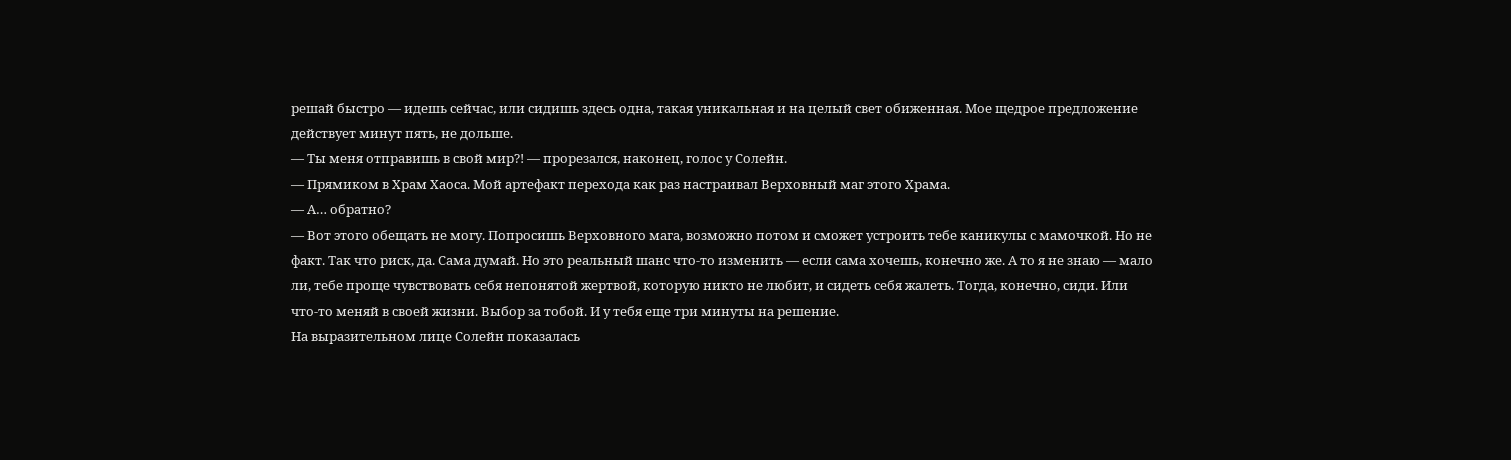решай быстро — идешь сейчас, или сидишь здесь одна, такая уникальная и на целый свет обиженная. Мое щедрое предложение действует минут пять, не дольше.
— Ты меня отправишь в свой мир?! — прорезался, наконец, голос у Солейн.
— Прямиком в Храм Хаоса. Мой артефакт перехода как раз настраивал Верховный маг этого Храма.
— А… обратно?
— Вот этого обещать не могу. Попросишь Верховного мага, возможно потом и сможет устроить тебе каникулы с мамочкой. Но не факт. Так что риск, да. Сама думай. Но это реальный шанс что-то изменить — если сама хочешь, конечно же. А то я не знаю — мало ли, тебе проще чувствовать себя непонятой жертвой, которую никто не любит, и сидеть себя жалеть. Тогда, конечно, сиди. Или что-то меняй в своей жизни. Выбор за тобой. И у тебя еще три минуты на решение.
На выразительном лице Солейн показалась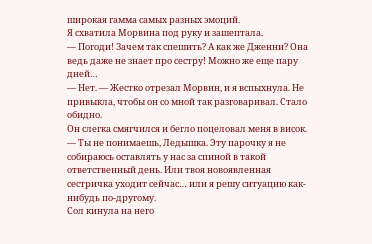широкая гамма самых разных эмоций.
Я схватила Морвина под руку и зашептала.
— Погоди! Зачем так спешить? А как же Дженни? Она ведь даже не знает про сестру! Можно же еще пару дней…
— Нет. — Жестко отрезал Морвин, и я вспыхнула. Не привыкла, чтобы он со мной так разговаривал. Стало обидно.
Он слегка смягчился и бегло поцеловал меня в висок.
— Ты не понимаешь, Ледышка. Эту парочку я не собираюсь оставлять у нас за спиной в такой ответственный день. Или твоя новоявленная сестричка уходит сейчас… или я решу ситуацию как-нибудь по-другому.
Сол кинула на него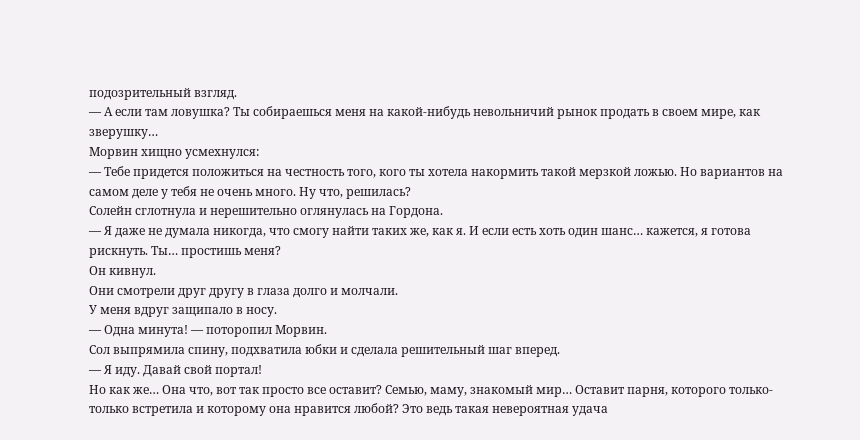подозрительный взгляд.
— А если там ловушка? Ты собираешься меня на какой-нибудь невольничий рынок продать в своем мире, как зверушку…
Морвин хищно усмехнулся:
— Тебе придется положиться на честность того, кого ты хотела накормить такой мерзкой ложью. Но вариантов на самом деле у тебя не очень много. Ну что, решилась?
Солейн сглотнула и нерешительно оглянулась на Гордона.
— Я даже не думала никогда, что смогу найти таких же, как я. И если есть хоть один шанс… кажется, я готова рискнуть. Ты… простишь меня?
Он кивнул.
Они смотрели друг другу в глаза долго и молчали.
У меня вдруг защипало в носу.
— Одна минута! — поторопил Морвин.
Сол выпрямила спину, подхватила юбки и сделала решительный шаг вперед.
— Я иду. Давай свой портал!
Но как же… Она что, вот так просто все оставит? Семью, маму, знакомый мир… Оставит парня, которого только-только встретила и которому она нравится любой? Это ведь такая невероятная удача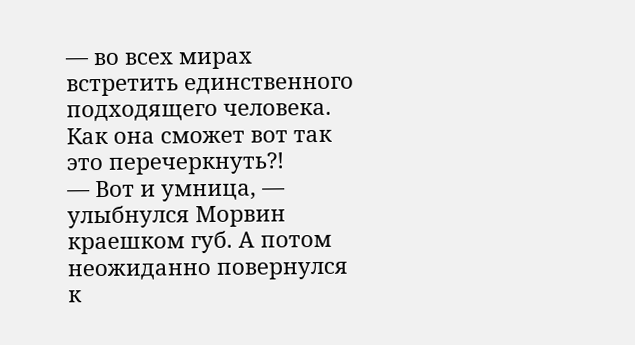— во всех мирах встретить единственного подходящего человека. Как она сможет вот так это перечеркнуть?!
— Вот и умница, — улыбнулся Морвин краешком губ. А потом неожиданно повернулся к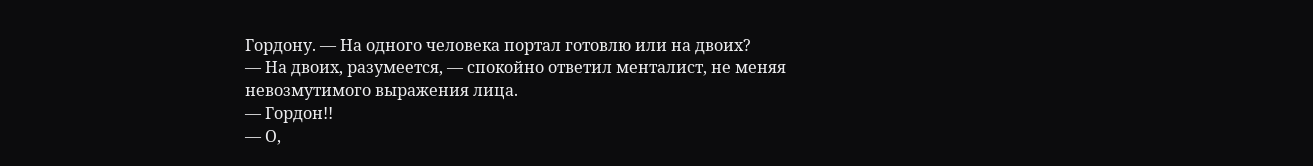Гордону. — На одного человека портал готовлю или на двоих?
— На двоих, разумеется, — спокойно ответил менталист, не меняя невозмутимого выражения лица.
— Гордон!!
— О,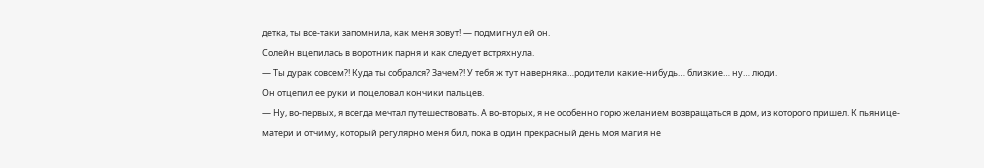детка, ты все-таки запомнила, как меня зовут! — подмигнул ей он.
Солейн вцепилась в воротник парня и как следует встряхнула.
— Ты дурак совсем?! Куда ты собрался? Зачем?! У тебя ж тут наверняка…родители какие-нибудь… близкие… ну… люди.
Он отцепил ее руки и поцеловал кончики пальцев.
— Ну, во-первых, я всегда мечтал путешествовать. А во-вторых, я не особенно горю желанием возвращаться в дом, из которого пришел. К пьянице-матери и отчиму, который регулярно меня бил, пока в один прекрасный день моя магия не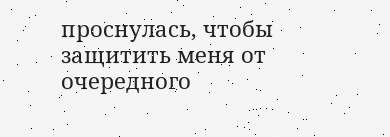проснулась, чтобы защитить меня от очередного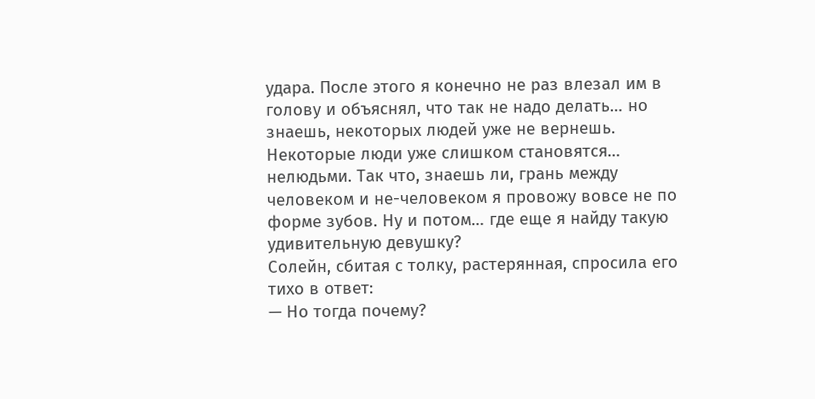удара. После этого я конечно не раз влезал им в голову и объяснял, что так не надо делать… но знаешь, некоторых людей уже не вернешь. Некоторые люди уже слишком становятся… нелюдьми. Так что, знаешь ли, грань между человеком и не-человеком я провожу вовсе не по форме зубов. Ну и потом… где еще я найду такую удивительную девушку?
Солейн, сбитая с толку, растерянная, спросила его тихо в ответ:
— Но тогда почему?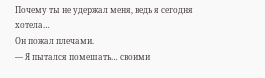Почему ты не удержал меня, ведь я сегодня хотела…
Он пожал плечами.
— Я пытался помешать… своими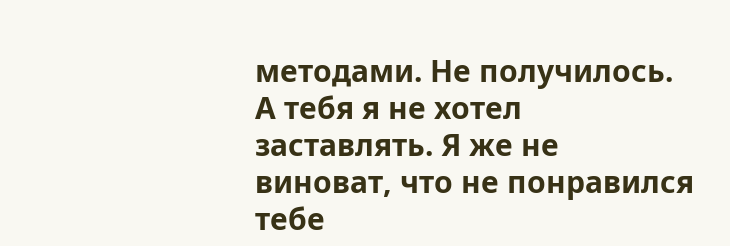методами. Не получилось. А тебя я не хотел заставлять. Я же не виноват, что не понравился тебе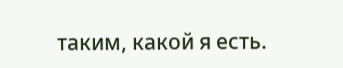таким, какой я есть.